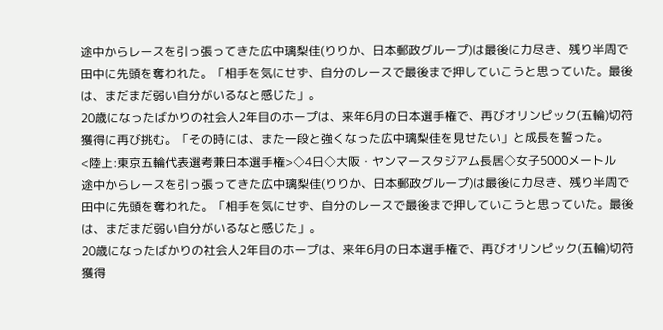途中からレースを引っ張ってきた広中璃梨佳(りりか、日本郵政グループ)は最後に力尽き、残り半周で田中に先頭を奪われた。「相手を気にせず、自分のレースで最後まで押していこうと思っていた。最後は、まだまだ弱い自分がいるなと感じた」。
20歳になったばかりの社会人2年目のホープは、来年6月の日本選手権で、再びオリンピック(五輪)切符獲得に再び挑む。「その時には、また一段と強くなった広中璃梨佳を見せたい」と成長を誓った。
<陸上:東京五輪代表選考兼日本選手権>◇4日◇大阪・ヤンマースタジアム長居◇女子5000メートル
途中からレースを引っ張ってきた広中璃梨佳(りりか、日本郵政グループ)は最後に力尽き、残り半周で田中に先頭を奪われた。「相手を気にせず、自分のレースで最後まで押していこうと思っていた。最後は、まだまだ弱い自分がいるなと感じた」。
20歳になったばかりの社会人2年目のホープは、来年6月の日本選手権で、再びオリンピック(五輪)切符獲得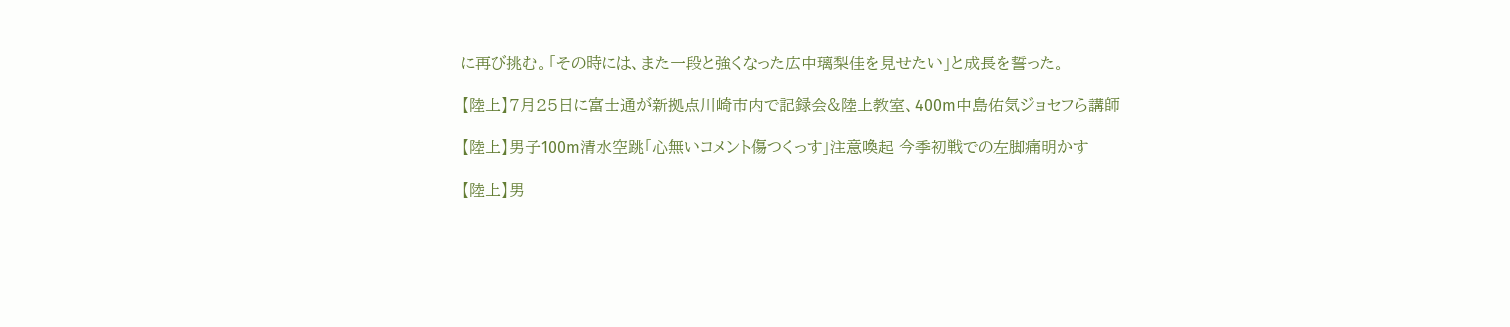に再び挑む。「その時には、また一段と強くなった広中璃梨佳を見せたい」と成長を誓った。

【陸上】7月25日に富士通が新拠点川崎市内で記録会&陸上教室、400m中島佑気ジョセフら講師

【陸上】男子100m清水空跳「心無いコメント傷つくっす」注意喚起 今季初戦での左脚痛明かす

【陸上】男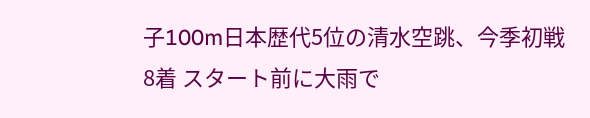子100m日本歴代5位の清水空跳、今季初戦8着 スタート前に大雨で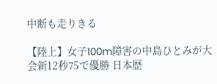中断も走りきる

【陸上】女子100m障害の中島ひとみが大会新12秒75で優勝 日本歴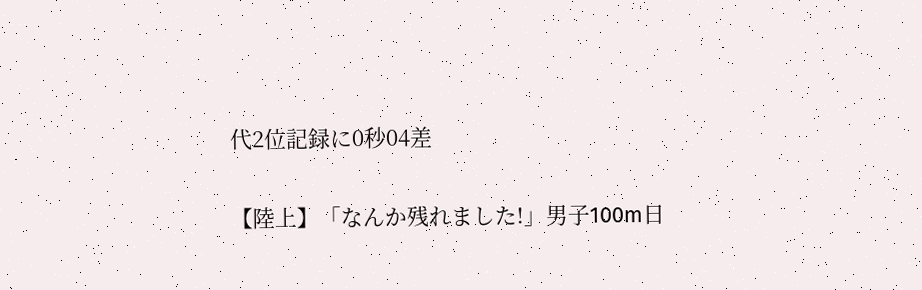代2位記録に0秒04差

【陸上】「なんか残れました!」男子100m日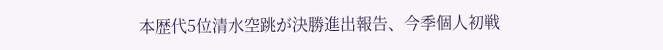本歴代5位清水空跳が決勝進出報告、今季個人初戦